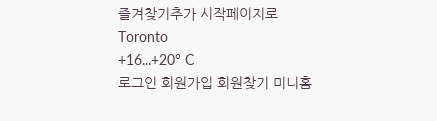즐겨찾기추가 시작페이지로
Toronto
+16...+20° C
로그인 회원가입 회원찾기 미니홈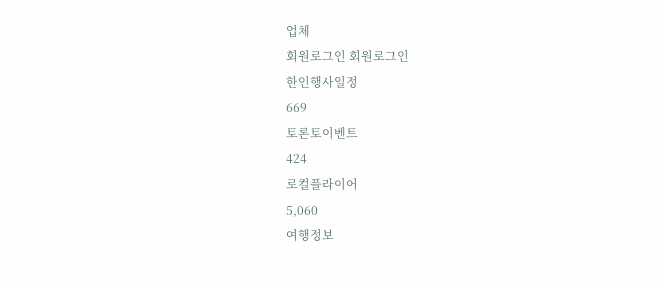업체
회원로그인 회원로그인
한인행사일정
669
토론토이벤트
424
로컬플라이어
5,060
여행정보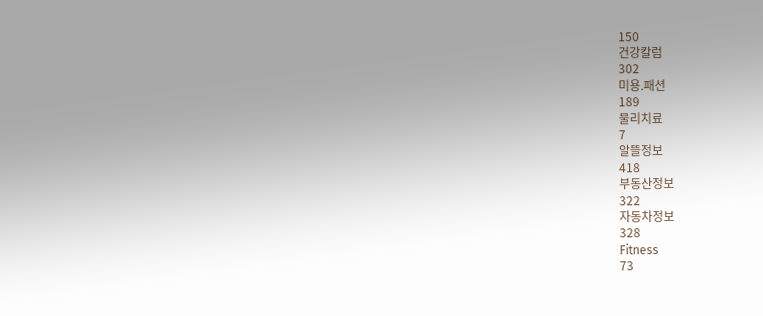150
건강칼럼
302
미용.패션
189
물리치료
7
알뜰정보
418
부동산정보
322
자동차정보
328
Fitness
73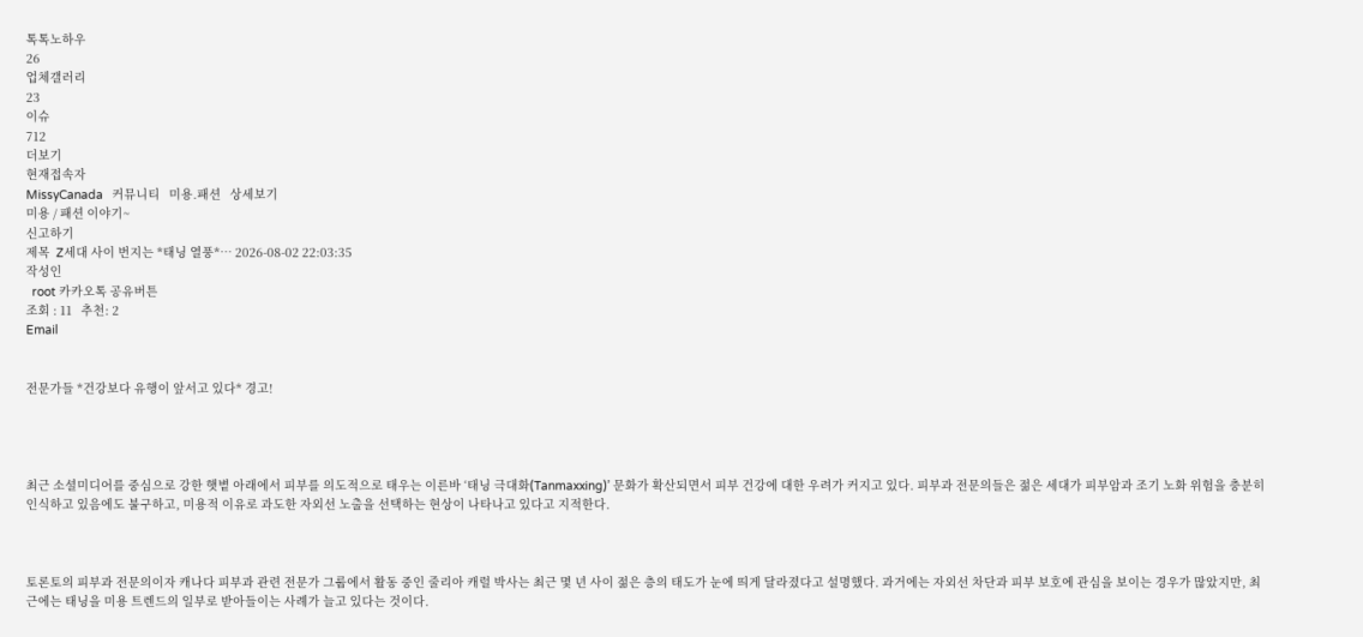톡톡노하우
26
업체갤러리
23
이슈
712
더보기
현재접속자
MissyCanada   커뮤니티   미용.패션   상세보기
미용 / 패션 이야기~
신고하기
제목  Z세대 사이 번지는 *태닝 열풍*… 2026-08-02 22:03:35
작성인
  root 카카오톡 공유버튼
조회 : 11   추천: 2
Email


전문가들 *건강보다 유행이 앞서고 있다* 경고!




최근 소셜미디어를 중심으로 강한 햇볕 아래에서 피부를 의도적으로 태우는 이른바 ‘태닝 극대화(Tanmaxxing)’ 문화가 확산되면서 피부 건강에 대한 우려가 커지고 있다. 피부과 전문의들은 젊은 세대가 피부암과 조기 노화 위험을 충분히 인식하고 있음에도 불구하고, 미용적 이유로 과도한 자외선 노출을 선택하는 현상이 나타나고 있다고 지적한다.



토론토의 피부과 전문의이자 캐나다 피부과 관련 전문가 그룹에서 활동 중인 줄리아 캐럴 박사는 최근 몇 년 사이 젊은 층의 태도가 눈에 띄게 달라졌다고 설명했다. 과거에는 자외선 차단과 피부 보호에 관심을 보이는 경우가 많았지만, 최근에는 태닝을 미용 트렌드의 일부로 받아들이는 사례가 늘고 있다는 것이다.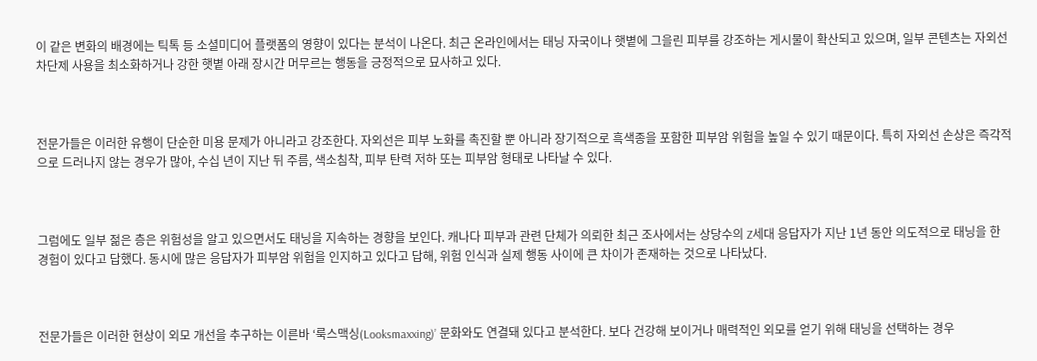이 같은 변화의 배경에는 틱톡 등 소셜미디어 플랫폼의 영향이 있다는 분석이 나온다. 최근 온라인에서는 태닝 자국이나 햇볕에 그을린 피부를 강조하는 게시물이 확산되고 있으며, 일부 콘텐츠는 자외선 차단제 사용을 최소화하거나 강한 햇볕 아래 장시간 머무르는 행동을 긍정적으로 묘사하고 있다.



전문가들은 이러한 유행이 단순한 미용 문제가 아니라고 강조한다. 자외선은 피부 노화를 촉진할 뿐 아니라 장기적으로 흑색종을 포함한 피부암 위험을 높일 수 있기 때문이다. 특히 자외선 손상은 즉각적으로 드러나지 않는 경우가 많아, 수십 년이 지난 뒤 주름, 색소침착, 피부 탄력 저하 또는 피부암 형태로 나타날 수 있다.



그럼에도 일부 젊은 층은 위험성을 알고 있으면서도 태닝을 지속하는 경향을 보인다. 캐나다 피부과 관련 단체가 의뢰한 최근 조사에서는 상당수의 Z세대 응답자가 지난 1년 동안 의도적으로 태닝을 한 경험이 있다고 답했다. 동시에 많은 응답자가 피부암 위험을 인지하고 있다고 답해, 위험 인식과 실제 행동 사이에 큰 차이가 존재하는 것으로 나타났다.



전문가들은 이러한 현상이 외모 개선을 추구하는 이른바 ‘룩스맥싱(Looksmaxxing)’ 문화와도 연결돼 있다고 분석한다. 보다 건강해 보이거나 매력적인 외모를 얻기 위해 태닝을 선택하는 경우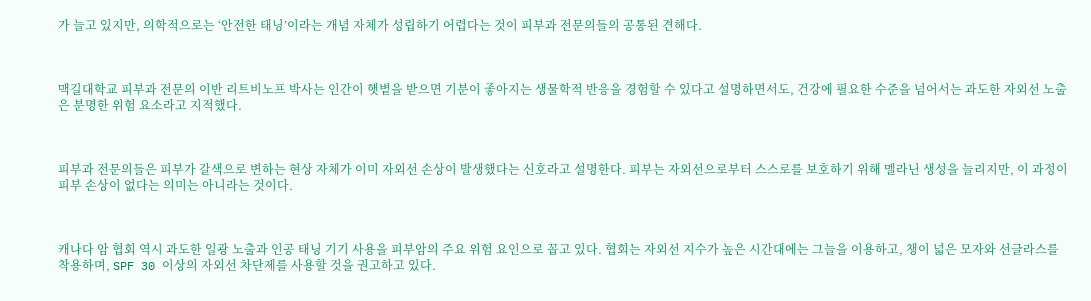가 늘고 있지만, 의학적으로는 ‘안전한 태닝’이라는 개념 자체가 성립하기 어렵다는 것이 피부과 전문의들의 공통된 견해다.



맥길대학교 피부과 전문의 이반 리트비노프 박사는 인간이 햇볕을 받으면 기분이 좋아지는 생물학적 반응을 경험할 수 있다고 설명하면서도, 건강에 필요한 수준을 넘어서는 과도한 자외선 노출은 분명한 위험 요소라고 지적했다.



피부과 전문의들은 피부가 갈색으로 변하는 현상 자체가 이미 자외선 손상이 발생했다는 신호라고 설명한다. 피부는 자외선으로부터 스스로를 보호하기 위해 멜라닌 생성을 늘리지만, 이 과정이 피부 손상이 없다는 의미는 아니라는 것이다.



캐나다 암 협회 역시 과도한 일광 노출과 인공 태닝 기기 사용을 피부암의 주요 위험 요인으로 꼽고 있다. 협회는 자외선 지수가 높은 시간대에는 그늘을 이용하고, 챙이 넓은 모자와 선글라스를 착용하며, SPF 30 이상의 자외선 차단제를 사용할 것을 권고하고 있다.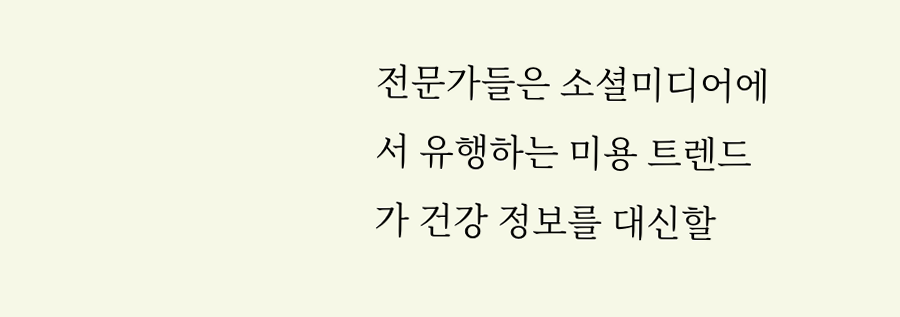전문가들은 소셜미디어에서 유행하는 미용 트렌드가 건강 정보를 대신할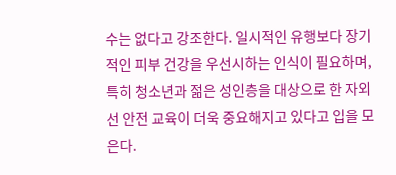수는 없다고 강조한다. 일시적인 유행보다 장기적인 피부 건강을 우선시하는 인식이 필요하며, 특히 청소년과 젊은 성인층을 대상으로 한 자외선 안전 교육이 더욱 중요해지고 있다고 입을 모은다.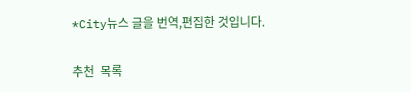*City뉴스 글을 번역,편집한 것입니다.

추천  목록